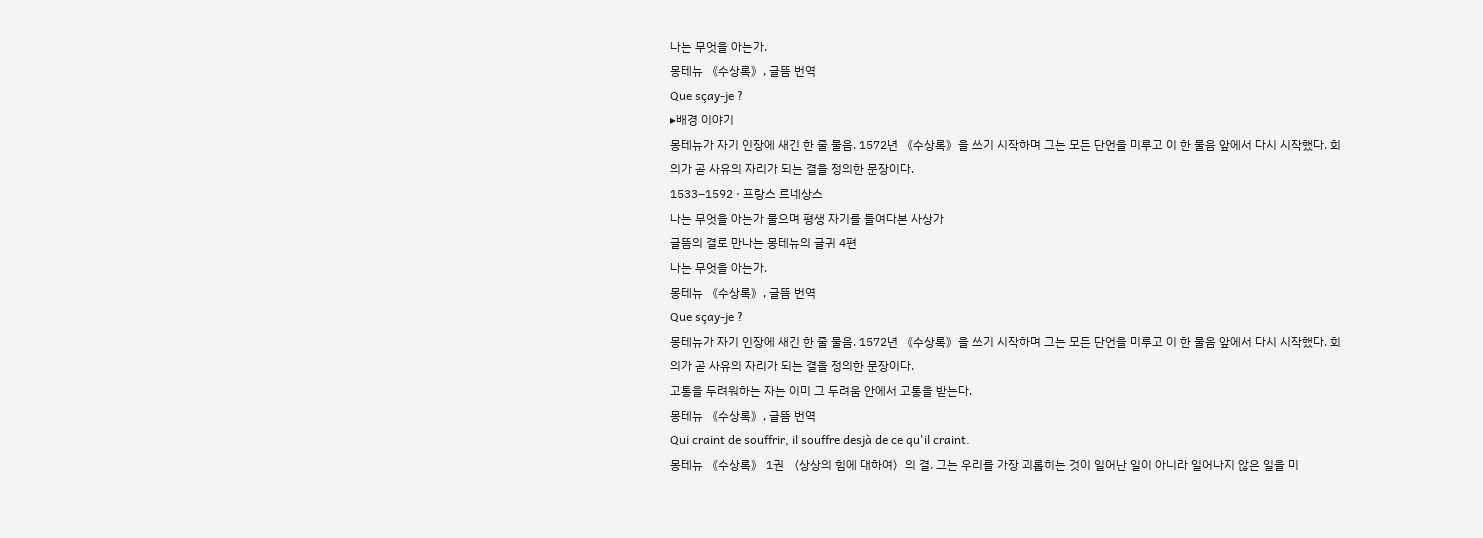나는 무엇을 아는가.
몽테뉴 《수상록》, 글뜸 번역
Que sçay-je ?
▸배경 이야기
몽테뉴가 자기 인장에 새긴 한 줄 물음. 1572년 《수상록》을 쓰기 시작하며 그는 모든 단언을 미루고 이 한 물음 앞에서 다시 시작했다. 회의가 곧 사유의 자리가 되는 결을 정의한 문장이다.
1533–1592 · 프랑스 르네상스
나는 무엇을 아는가 물으며 평생 자기를 들여다본 사상가
글뜸의 결로 만나는 몽테뉴의 글귀 4편
나는 무엇을 아는가.
몽테뉴 《수상록》, 글뜸 번역
Que sçay-je ?
몽테뉴가 자기 인장에 새긴 한 줄 물음. 1572년 《수상록》을 쓰기 시작하며 그는 모든 단언을 미루고 이 한 물음 앞에서 다시 시작했다. 회의가 곧 사유의 자리가 되는 결을 정의한 문장이다.
고통을 두려워하는 자는 이미 그 두려움 안에서 고통을 받는다.
몽테뉴 《수상록》, 글뜸 번역
Qui craint de souffrir, il souffre desjà de ce qu'il craint.
몽테뉴 《수상록》 1권 〈상상의 힘에 대하여〉의 결. 그는 우리를 가장 괴롭히는 것이 일어난 일이 아니라 일어나지 않은 일을 미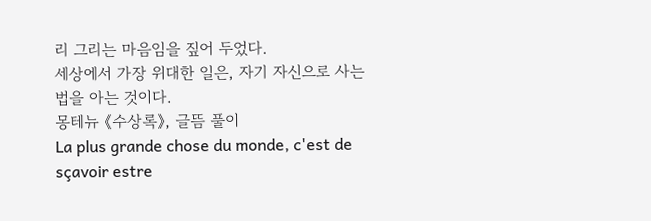리 그리는 마음임을 짚어 두었다.
세상에서 가장 위대한 일은, 자기 자신으로 사는 법을 아는 것이다.
몽테뉴 《수상록》, 글뜸 풀이
La plus grande chose du monde, c'est de sçavoir estre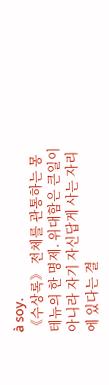à soy.
《수상록》 전체를 관통하는 몽테뉴의 한 명제. 위대함은 큰일이 아니라 자기 자신답게 사는 자리에 있다는 결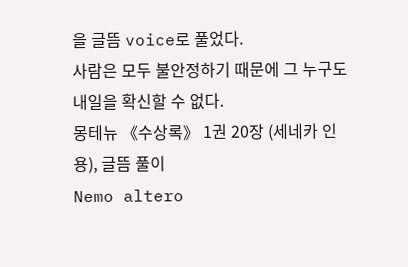을 글뜸 voice로 풀었다.
사람은 모두 불안정하기 때문에 그 누구도 내일을 확신할 수 없다.
몽테뉴 《수상록》 1권 20장 (세네카 인용), 글뜸 풀이
Nemo altero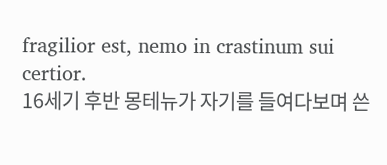fragilior est, nemo in crastinum sui certior.
16세기 후반 몽테뉴가 자기를 들여다보며 쓴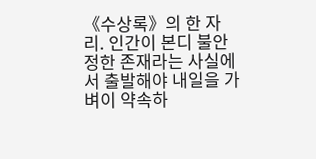《수상록》의 한 자리. 인간이 본디 불안정한 존재라는 사실에서 출발해야 내일을 가벼이 약속하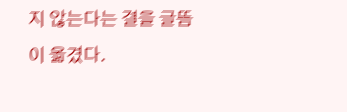지 않는다는 결을 글뜸이 옮겼다.